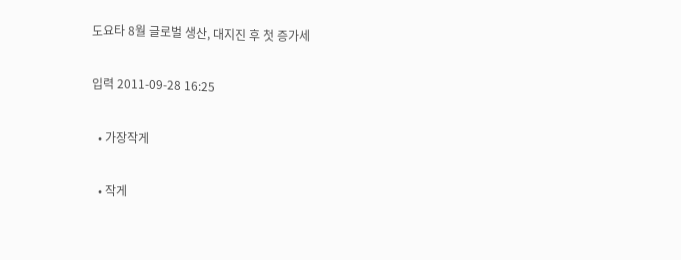도요타 8월 글로벌 생산, 대지진 후 첫 증가세

입력 2011-09-28 16:25

  • 가장작게

  • 작게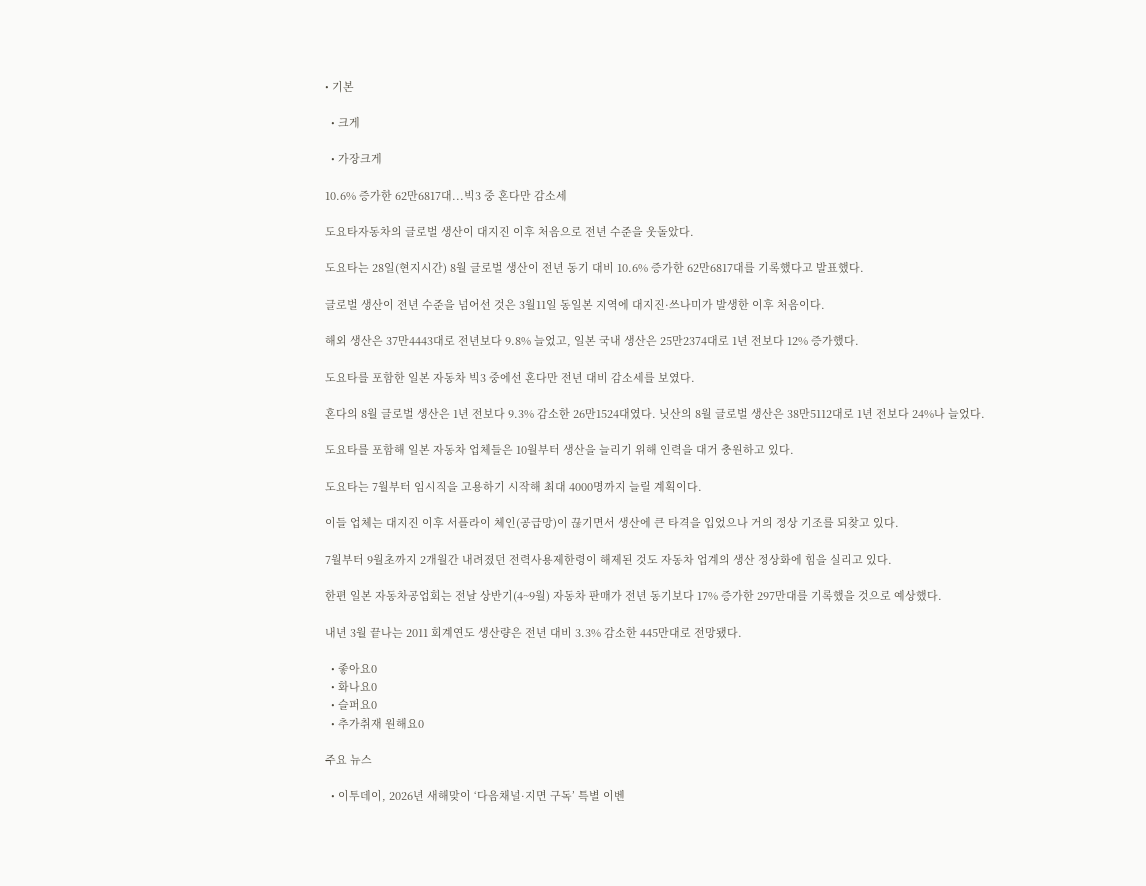• 기본

  • 크게

  • 가장크게

10.6% 증가한 62만6817대...빅3 중 혼다만 감소세

도요타자동차의 글로벌 생산이 대지진 이후 처음으로 전년 수준을 웃돌았다.

도요타는 28일(현지시간) 8월 글로벌 생산이 전년 동기 대비 10.6% 증가한 62만6817대를 기록했다고 발표했다.

글로벌 생산이 전년 수준을 넘어선 것은 3월11일 동일본 지역에 대지진·쓰나미가 발생한 이후 처음이다.

해외 생산은 37만4443대로 전년보다 9.8% 늘었고, 일본 국내 생산은 25만2374대로 1년 전보다 12% 증가했다.

도요타를 포함한 일본 자동차 빅3 중에선 혼다만 전년 대비 감소세를 보였다.

혼다의 8월 글로벌 생산은 1년 전보다 9.3% 감소한 26만1524대였다. 닛산의 8월 글로벌 생산은 38만5112대로 1년 전보다 24%나 늘었다.

도요타를 포함해 일본 자동차 업체들은 10월부터 생산을 늘리기 위해 인력을 대거 충원하고 있다.

도요타는 7월부터 임시직을 고용하기 시작해 최대 4000명까지 늘릴 계획이다.

이들 업체는 대지진 이후 서플라이 체인(공급망)이 끊기면서 생산에 큰 타격을 입었으나 거의 정상 기조를 되찾고 있다.

7월부터 9월초까지 2개월간 내려졌던 전력사용제한령이 해제된 것도 자동차 업계의 생산 정상화에 힘을 실리고 있다.

한편 일본 자동차공업회는 전날 상반기(4~9월) 자동차 판매가 전년 동기보다 17% 증가한 297만대를 기록했을 것으로 예상했다.

내년 3월 끝나는 2011 회계연도 생산량은 전년 대비 3.3% 감소한 445만대로 전망됐다.

  • 좋아요0
  • 화나요0
  • 슬퍼요0
  • 추가취재 원해요0

주요 뉴스

  • 이투데이, 2026년 새해맞이 ‘다음채널·지면 구독’ 특별 이벤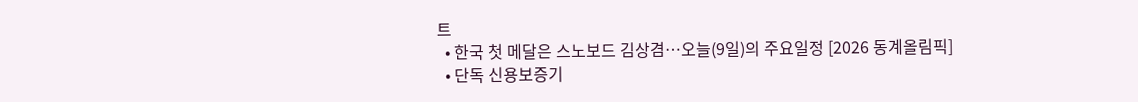트
  • 한국 첫 메달은 스노보드 김상겸…오늘(9일)의 주요일정 [2026 동계올림픽]
  • 단독 신용보증기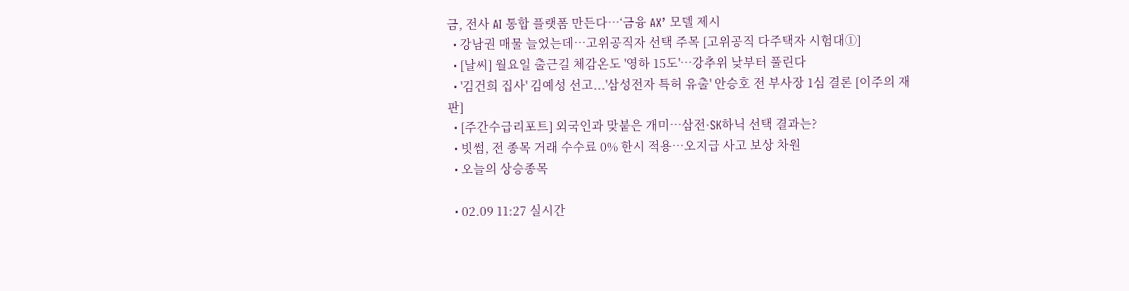금, 전사 AI 통합 플랫폼 만든다⋯‘금융 AX’ 모델 제시
  • 강남권 매물 늘었는데⋯고위공직자 선택 주목 [고위공직 다주택자 시험대①]
  • [날씨] 월요일 출근길 체감온도 '영하 15도'…강추위 낮부터 풀린다
  • '김건희 집사' 김예성 선고...'삼성전자 특허 유출' 안승호 전 부사장 1심 결론 [이주의 재판]
  • [주간수급리포트] 외국인과 맞붙은 개미…삼전·SK하닉 선택 결과는?
  • 빗썸, 전 종목 거래 수수료 0% 한시 적용…오지급 사고 보상 차원
  • 오늘의 상승종목

  • 02.09 11:27 실시간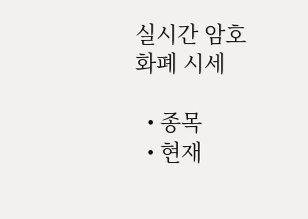실시간 암호화폐 시세

  • 종목
  • 현재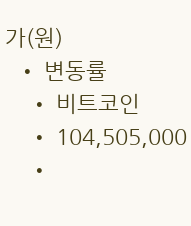가(원)
  • 변동률
    • 비트코인
    • 104,505,000
    •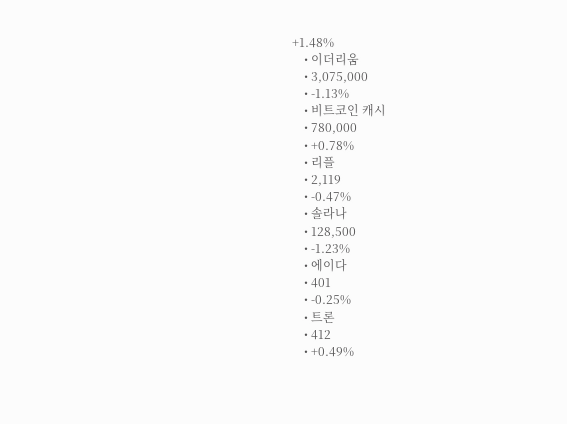+1.48%
    • 이더리움
    • 3,075,000
    • -1.13%
    • 비트코인 캐시
    • 780,000
    • +0.78%
    • 리플
    • 2,119
    • -0.47%
    • 솔라나
    • 128,500
    • -1.23%
    • 에이다
    • 401
    • -0.25%
    • 트론
    • 412
    • +0.49%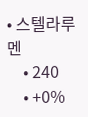• 스텔라루멘
    • 240
    • +0%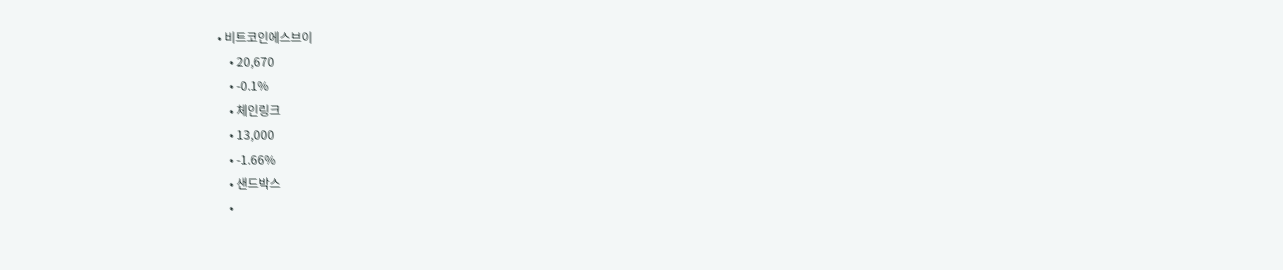• 비트코인에스브이
    • 20,670
    • -0.1%
    • 체인링크
    • 13,000
    • -1.66%
    • 샌드박스
    •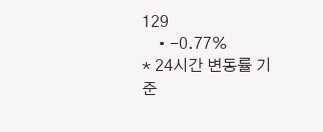129
    • -0.77%
* 24시간 변동률 기준